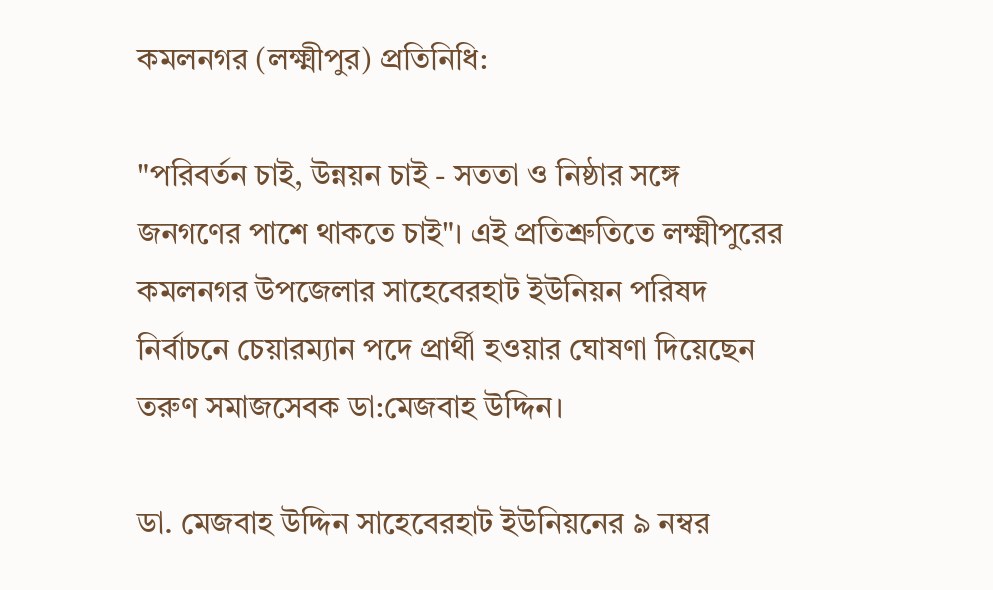কমলনগর (লক্ষ্মীপুর) প্রতিনিধি:

"পরিবর্তন চাই, উন্নয়ন চাই - সততা ও নিষ্ঠার সঙ্গে জনগণের পাশে থাকতে চাই"। এই প্রতিশ্রুতিতে লক্ষ্মীপুরের কমলনগর উপজেলার সাহেবেরহাট ইউনিয়ন পরিষদ নির্বাচনে চেয়ারম্যান পদে প্রার্থী হওয়ার ঘোষণা দিয়েছেন তরুণ সমাজসেবক ডা:মেজবাহ উদ্দিন।

ডা. মেজবাহ উদ্দিন সাহেবেরহাট ইউনিয়নের ৯ নম্বর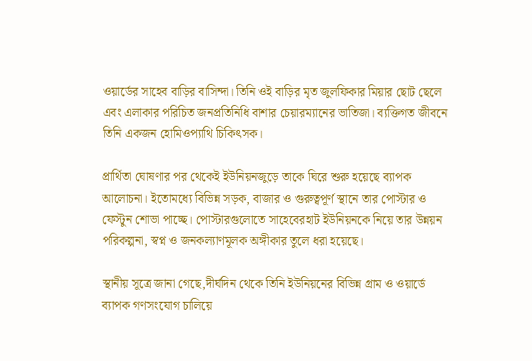ওয়ার্ডের সাহেব বাড়ির বাসিন্দা। তিনি ওই বাড়ির মৃত জুলফিকার মিয়ার ছোট ছেলে এবং এলাকার পরিচিত জনপ্রতিনিধি বাশার চেয়ারম্যানের ভাতিজা। ব্যক্তিগত জীবনে তিনি একজন হোমিওপ্যাথি চিকিৎসক।

প্রার্থিতা ঘোষণার পর থেকেই ইউনিয়নজুড়ে তাকে ঘিরে শুরু হয়েছে ব্যাপক আলোচনা। ইতোমধ্যে বিভিন্ন সড়ক, বাজার ও গুরুত্বপূর্ণ স্থানে তার পোস্টার ও ফেস্টুন শোভা পাচ্ছে। পোস্টারগুলোতে সাহেবেরহাট ইউনিয়নকে নিয়ে তার উন্নয়ন পরিকল্পনা, স্বপ্ন ও জনকল্যাণমূলক অঙ্গীকার তুলে ধরা হয়েছে।

স্থানীয় সূত্রে জানা গেছে,দীর্ঘদিন থেকে তিনি ইউনিয়নের বিভিন্ন গ্রাম ও ওয়ার্ডে ব্যাপক গণসংযোগ চালিয়ে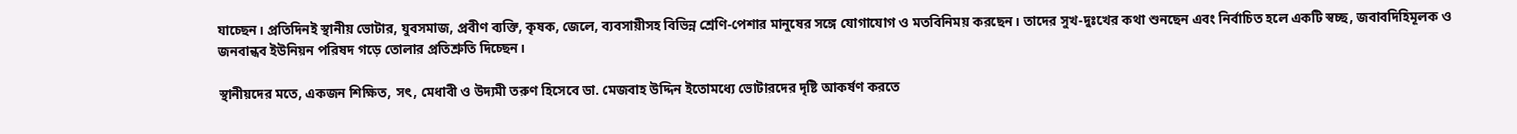যাচ্ছেন। প্রতিদিনই স্থানীয় ভোটার, যুবসমাজ, প্রবীণ ব্যক্তি, কৃষক, জেলে, ব্যবসায়ীসহ বিভিন্ন শ্রেণি-পেশার মানুষের সঙ্গে যোগাযোগ ও মতবিনিময় করছেন। তাদের সুখ-দুঃখের কথা শুনছেন এবং নির্বাচিত হলে একটি স্বচ্ছ, জবাবদিহিমূলক ও জনবান্ধব ইউনিয়ন পরিষদ গড়ে তোলার প্রতিশ্রুতি দিচ্ছেন।

স্থানীয়দের মতে, একজন শিক্ষিত, সৎ, মেধাবী ও উদ্যমী তরুণ হিসেবে ডা. মেজবাহ উদ্দিন ইতোমধ্যে ভোটারদের দৃষ্টি আকর্ষণ করতে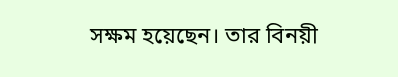সক্ষম হয়েছেন। তার বিনয়ী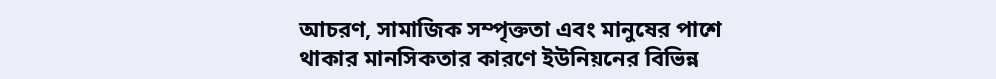আচরণ, সামাজিক সম্পৃক্ততা এবং মানুষের পাশে থাকার মানসিকতার কারণে ইউনিয়নের বিভিন্ন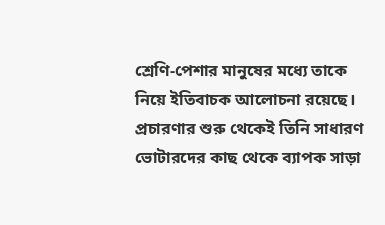শ্রেণি-পেশার মানুষের মধ্যে তাকে নিয়ে ইতিবাচক আলোচনা রয়েছে। প্রচারণার শুরু থেকেই তিনি সাধারণ ভোটারদের কাছ থেকে ব্যাপক সাড়া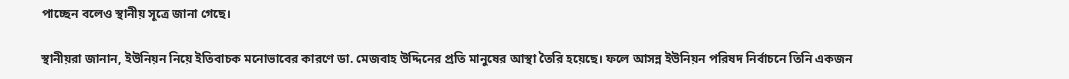পাচ্ছেন বলেও স্থানীয় সূত্রে জানা গেছে।

স্থানীয়রা জানান, ইউনিয়ন নিয়ে ইতিবাচক মনোভাবের কারণে ডা. মেজবাহ উদ্দিনের প্রতি মানুষের আস্থা তৈরি হয়েছে। ফলে আসন্ন ইউনিয়ন পরিষদ নির্বাচনে তিনি একজন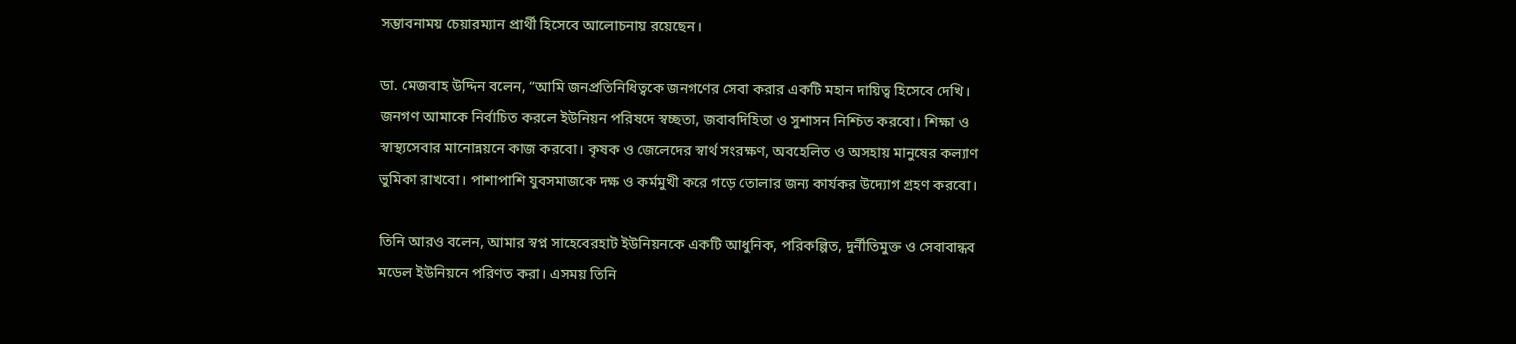সম্ভাবনাময় চেয়ারম্যান প্রার্থী হিসেবে আলোচনায় রয়েছেন।

ডা. মেজবাহ উদ্দিন বলেন, “আমি জনপ্রতিনিধিত্বকে জনগণের সেবা করার একটি মহান দায়িত্ব হিসেবে দেখি। জনগণ আমাকে নির্বাচিত করলে ইউনিয়ন পরিষদে স্বচ্ছতা, জবাবদিহিতা ও সুশাসন নিশ্চিত করবো। শিক্ষা ও স্বাস্থ্যসেবার মানোন্নয়নে কাজ করবো। কৃষক ও জেলেদের স্বার্থ সংরক্ষণ, অবহেলিত ও অসহায় মানুষের কল্যাণ ভুমিকা রাখবো। পাশাপাশি যুবসমাজকে দক্ষ ও কর্মমুখী করে গড়ে তোলার জন্য কার্যকর উদ্যোগ গ্রহণ করবো।

তিনি আরও বলেন, আমার স্বপ্ন সাহেবেরহাট ইউনিয়নকে একটি আধুনিক, পরিকল্পিত, দুর্নীতিমুক্ত ও সেবাবান্ধব মডেল ইউনিয়নে পরিণত করা। এসময় তিনি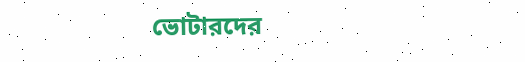ভোটারদের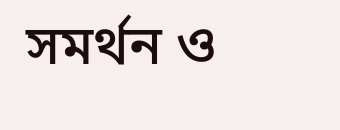সমর্থন ও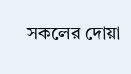সকলের দোয়া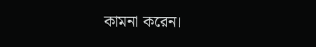কামনা করেন।